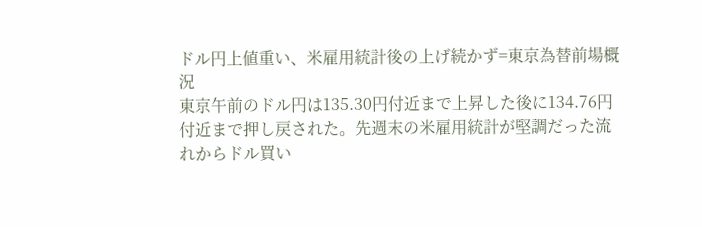ドル円上値重い、米雇用統計後の上げ続かず=東京為替前場概況
東京午前のドル円は135.30円付近まで上昇した後に134.76円付近まで押し戻された。先週末の米雇用統計が堅調だった流れからドル買い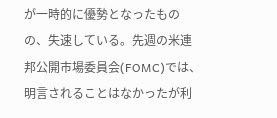が一時的に優勢となったものの、失速している。先週の米連邦公開市場委員会(FOMC)では、明言されることはなかったが利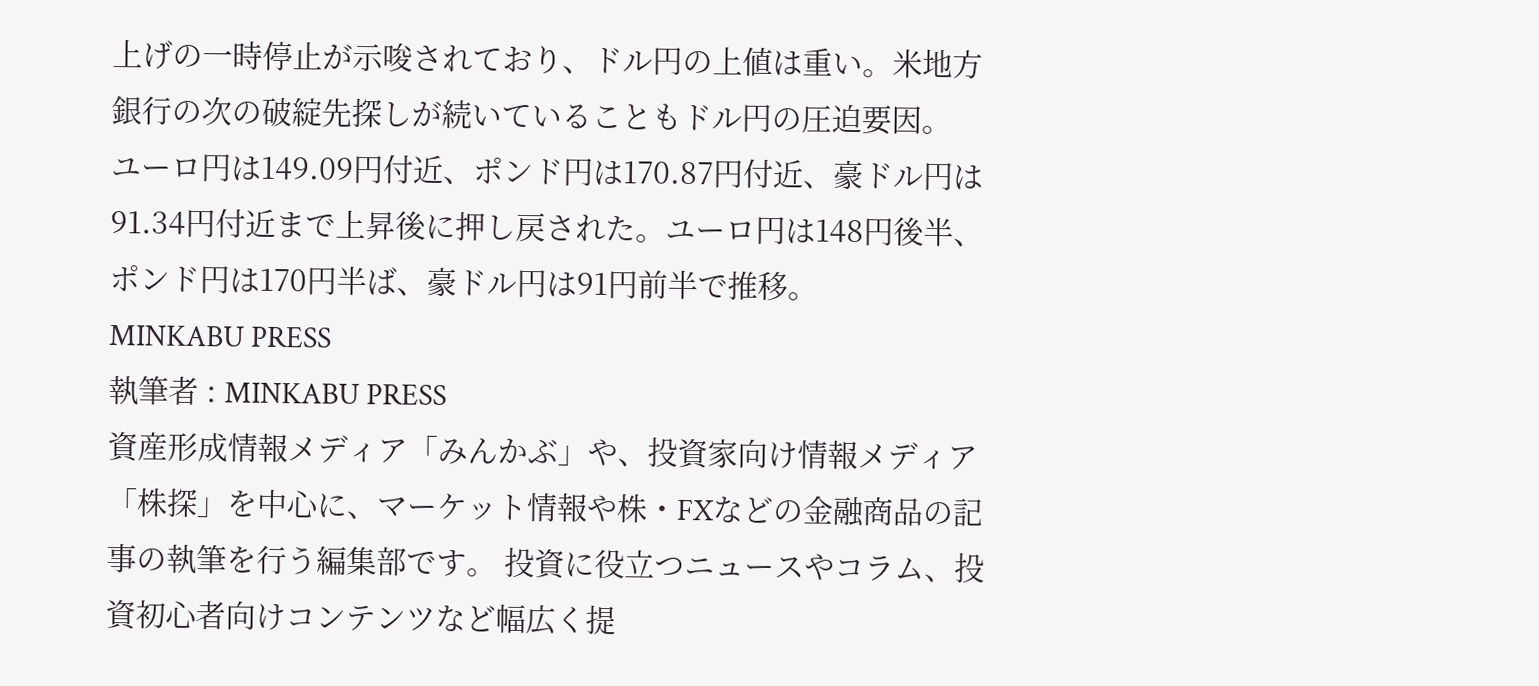上げの一時停止が示唆されており、ドル円の上値は重い。米地方銀行の次の破綻先探しが続いていることもドル円の圧迫要因。
ユーロ円は149.09円付近、ポンド円は170.87円付近、豪ドル円は91.34円付近まで上昇後に押し戻された。ユーロ円は148円後半、ポンド円は170円半ば、豪ドル円は91円前半で推移。
MINKABU PRESS
執筆者 : MINKABU PRESS
資産形成情報メディア「みんかぶ」や、投資家向け情報メディア「株探」を中心に、マーケット情報や株・FXなどの金融商品の記事の執筆を行う編集部です。 投資に役立つニュースやコラム、投資初心者向けコンテンツなど幅広く提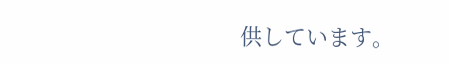供しています。